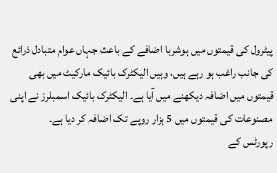پیٹرول کی قیمتوں میں ہوشربا اضافے کے باعث جہاں عوام متبادل ذرائع کی جانب راغب ہو رہے ہیں، وہیں الیکٹرک بائیک مارکیٹ میں بھی قیمتوں میں اضافہ دیکھنے میں آیا ہے۔ الیکٹرک بائیک اسمبلرز نے اپنی مصنوعات کی قیمتوں میں 5 ہزار روپے تک اضافہ کر دیا ہے۔
رپورٹس کے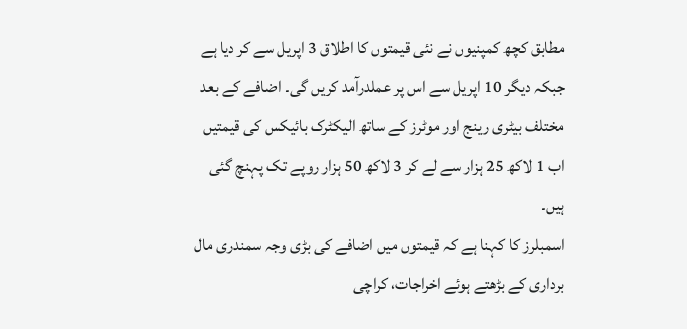مطابق کچھ کمپنیوں نے نئی قیمتوں کا اطلاق 3 اپریل سے کر دیا ہے جبکہ دیگر 10 اپریل سے اس پر عملدرآمد کریں گی۔ اضافے کے بعد مختلف بیٹری رینج اور موٹرز کے ساتھ الیکٹرک بائیکس کی قیمتیں اب 1 لاکھ 25 ہزار سے لے کر 3 لاکھ 50 ہزار روپے تک پہنچ گئی ہیں۔
اسمبلرز کا کہنا ہے کہ قیمتوں میں اضافے کی بڑی وجہ سمندری مال برداری کے بڑھتے ہوئے اخراجات، کراچی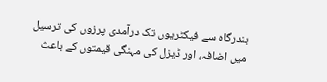بندرگاہ سے فیکٹریوں تک درآمدی پرزوں کی ترسیل میں اضافہ، اور ڈیزل کی مہنگی قیمتوں کے باعث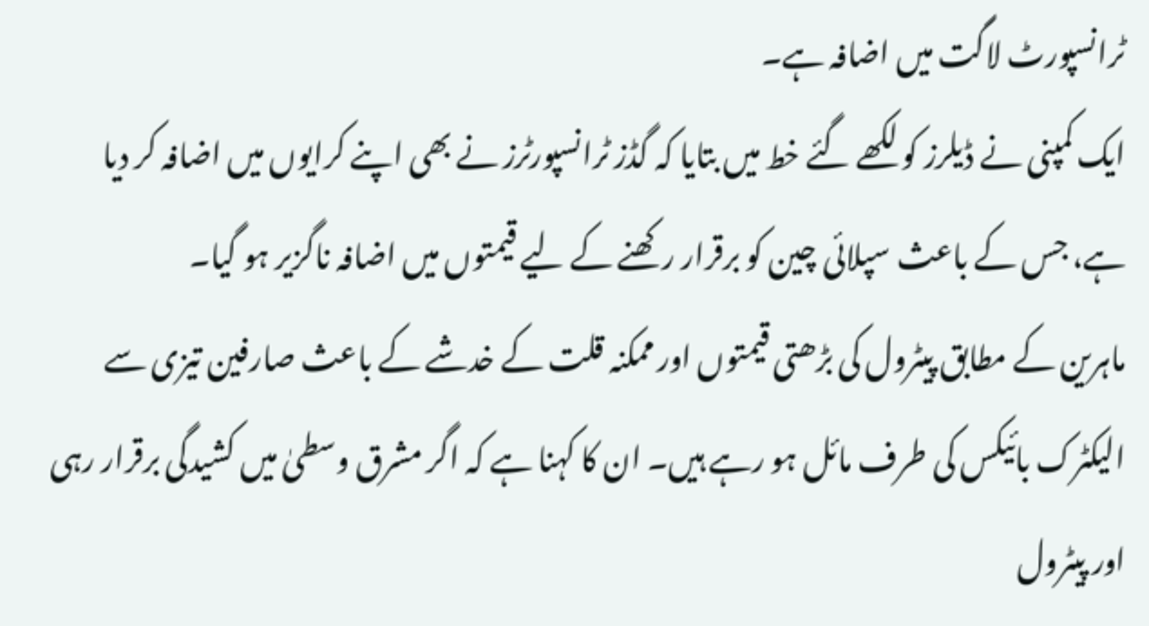ٹرانسپورٹ لاگت میں اضافہ ہے۔
ایک کمپنی نے ڈیلرز کو لکھے گئے خط میں بتایا کہ گڈز ٹرانسپورٹرز نے بھی اپنے کرایوں میں اضافہ کر دیا ہے، جس کے باعث سپلائی چین کو برقرار رکھنے کے لیے قیمتوں میں اضافہ ناگزیر ہو گیا۔
ماہرین کے مطابق پیٹرول کی بڑھتی قیمتوں اور ممکنہ قلت کے خدشے کے باعث صارفین تیزی سے الیکٹرک بائیکس کی طرف مائل ہو رہے ہیں۔ ان کا کہنا ہے کہ اگر مشرق وسطیٰ میں کشیدگی برقرار رہی اور پیٹرول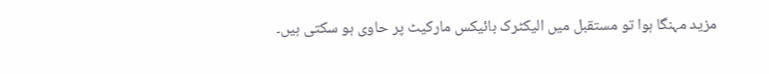مزید مہنگا ہوا تو مستقبل میں الیکٹرک بائیکس مارکیٹ پر حاوی ہو سکتی ہیں۔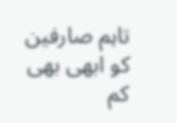تاہم صارفین کو ابھی بھی کم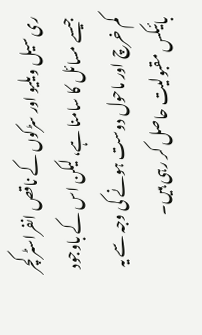ری سیل ویلیو اور سڑکوں کے ناقص انفراسٹرکچر جیسے مسائل کا سامنا ہے، لیکن اس کے باوجود کم خرچ اور ماحول دوست ہونے کی وجہ سے یہ بائیکس مقبولیت حاصل کر رہی ہیں۔